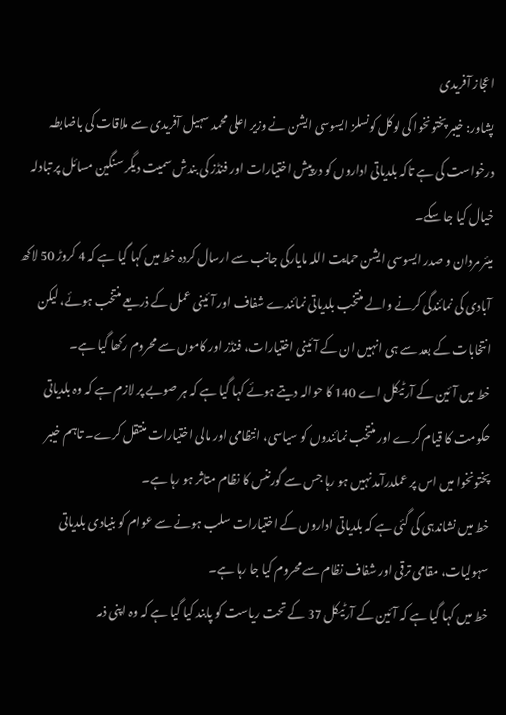اعجاز آفریدی
پشاور: خیبر پختونخوا کی لوکل کونسلز ایسوسی ایشن نے وزیر اعلی محمد سہیل آفریدی سے ملاقات کی باضابطہ درخواست کی ہے تاکہ بلدیاتی اداروں کو درپیش اختیارات اور فنڈز کی بندش سمیت دیگر سنگین مسائل پر تبادلہ خیال کیا جا سکے۔
میئر مردان و صدر ایسوسی ایشن حمایت اللہ مایارکی جانب سے ارسال کردہ خط میں کہا گیا ہے کہ 4 کروڑ 50 لاکھ آبادی کی نمائندگی کرنے والے منتخب بلدیاتی نمائندے شفاف اور آئینی عمل کے ذریعے منتخب ہوئے، لیکن انتخابات کے بعد سے ہی انہیں ان کے آئینی اختیارات، فنڈز اور کاموں سے محروم رکھا گیا ہے۔
خط میں آئین کے آرٹیکل اے 140 کا حوالہ دیتے ہوئے کہا گیا ہے کہ ہر صوبے پر لازم ہے کہ وہ بلدیاتی حکومت کا قیام کرے اور منتخب نمائندوں کو سیاسی، انتظامی اور مالی اختیارات منتقل کرے۔ تاہم خیبر پختونخوا میں اس پر عملدرآمد نہیں ہو رہا جس سے گورننس کا نظام متاثر ہو رہا ہے۔
خط میں نشاندہی کی گئی ہے کہ بلدیاتی اداروں کے اختیارات سلب ہونے سے عوام کو بنیادی بلدیاتی سہولیات، مقامی ترقی اور شفاف نظام سے محروم کیا جا رہا ہے۔
خط میں کہا گیا ہے کہ آئین کے آرٹیکل 37 کے تحت ریاست کو پابند کیا گیا ہے کہ وہ اپنی ذمہ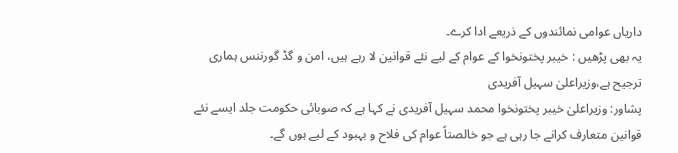داریاں عوامی نمائندوں کے ذریعے ادا کرے۔
یہ بھی پڑھیں : خیبر پختونخوا کے عوام کے لیے نئے قوانین لا رہے ہیں، امن و گڈ گورننس ہماری ترجیح ہے،وزیراعلیٰ سہیل آفریدی
پشاور: وزیراعلیٰ خیبر پختونخوا محمد سہیل آفریدی نے کہا ہے کہ صوبائی حکومت جلد ایسے نئے قوانین متعارف کرانے جا رہی ہے جو خالصتاً عوام کی فلاح و بہبود کے لیے ہوں گے۔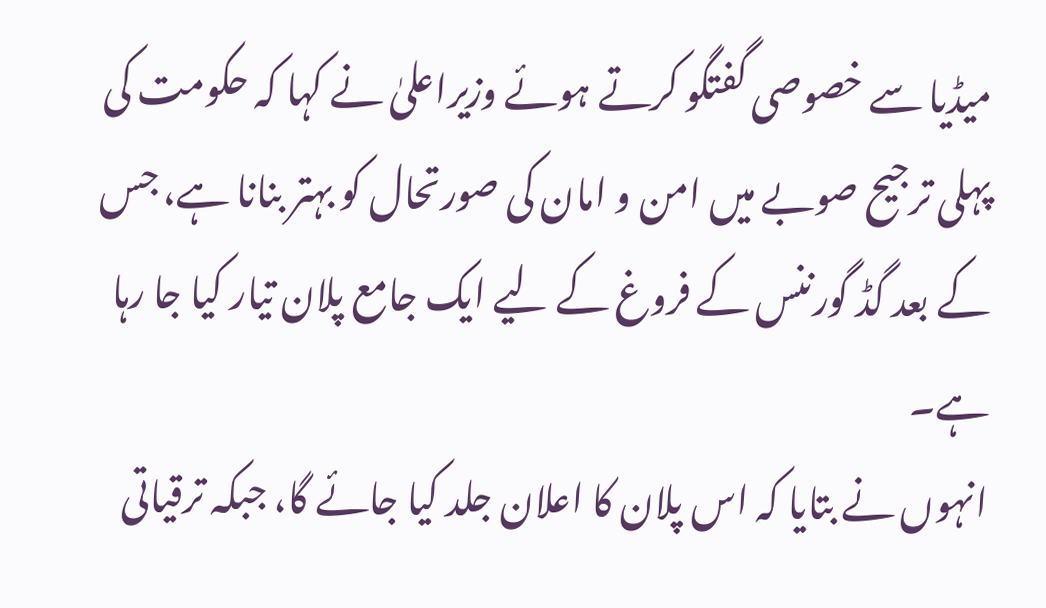میڈیا سے خصوصی گفتگو کرتے ہوئے وزیراعلیٰ نے کہا کہ حکومت کی پہلی ترجیح صوبے میں امن و امان کی صورتحال کو بہتر بنانا ہے، جس کے بعد گڈ گورننس کے فروغ کے لیے ایک جامع پلان تیار کیا جا رہا ہے۔
انہوں نے بتایا کہ اس پلان کا اعلان جلد کیا جائے گا، جبکہ ترقیاتی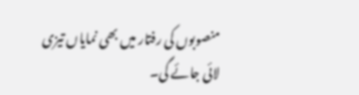منصوبوں کی رفتار میں بھی نمایاں تیزی لائی جائے گی۔